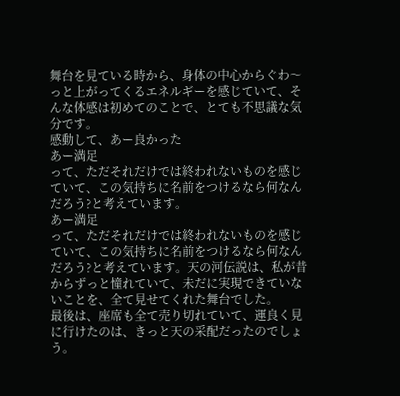舞台を見ている時から、身体の中心からぐわ〜っと上がってくるエネルギーを感じていて、そんな体感は初めてのことで、とても不思議な気分です。
感動して、あー良かった
あー満足
って、ただそれだけでは終われないものを感じていて、この気持ちに名前をつけるなら何なんだろう?と考えています。
あー満足
って、ただそれだけでは終われないものを感じていて、この気持ちに名前をつけるなら何なんだろう?と考えています。天の河伝説は、私が昔からずっと憧れていて、未だに実現できていないことを、全て見せてくれた舞台でした。
最後は、座席も全て売り切れていて、運良く見に行けたのは、きっと天の采配だったのでしょう。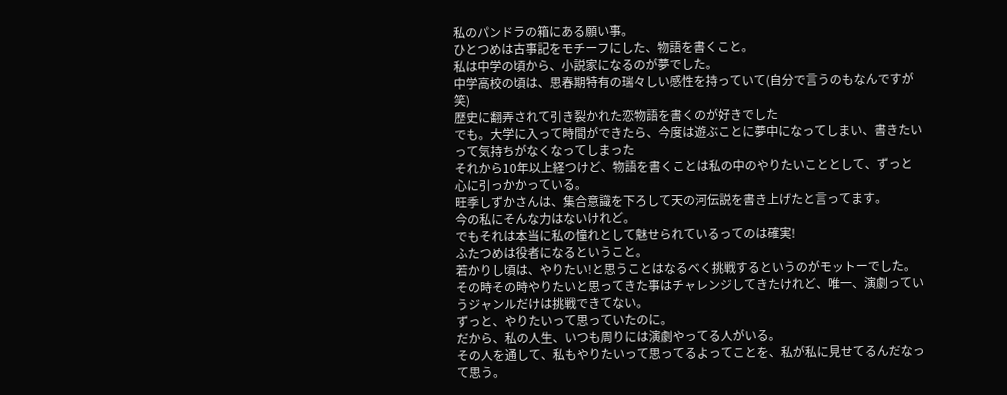私のパンドラの箱にある願い事。
ひとつめは古事記をモチーフにした、物語を書くこと。
私は中学の頃から、小説家になるのが夢でした。
中学高校の頃は、思春期特有の瑞々しい感性を持っていて(自分で言うのもなんですが笑)
歴史に翻弄されて引き裂かれた恋物語を書くのが好きでした
でも。大学に入って時間ができたら、今度は遊ぶことに夢中になってしまい、書きたいって気持ちがなくなってしまった
それから10年以上経つけど、物語を書くことは私の中のやりたいこととして、ずっと心に引っかかっている。
旺季しずかさんは、集合意識を下ろして天の河伝説を書き上げたと言ってます。
今の私にそんな力はないけれど。
でもそれは本当に私の憧れとして魅せられているってのは確実!
ふたつめは役者になるということ。
若かりし頃は、やりたい!と思うことはなるべく挑戦するというのがモットーでした。
その時その時やりたいと思ってきた事はチャレンジしてきたけれど、唯一、演劇っていうジャンルだけは挑戦できてない。
ずっと、やりたいって思っていたのに。
だから、私の人生、いつも周りには演劇やってる人がいる。
その人を通して、私もやりたいって思ってるよってことを、私が私に見せてるんだなって思う。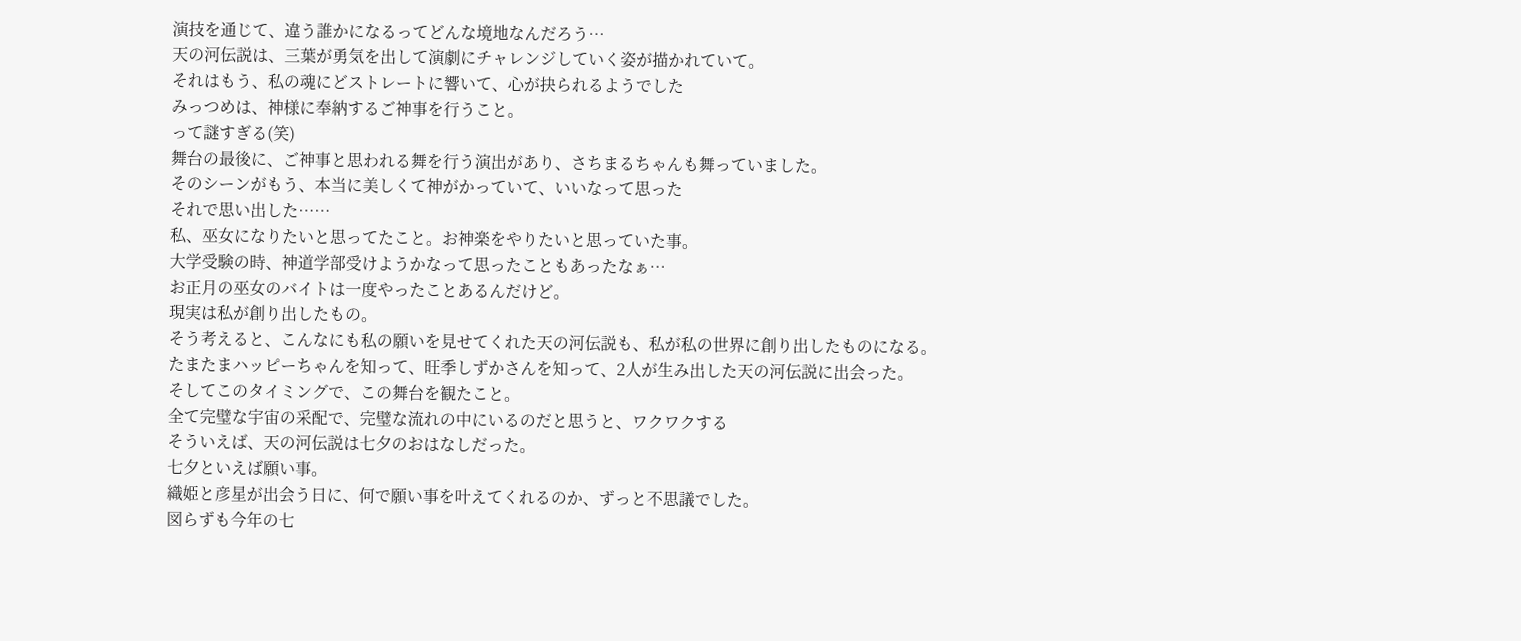演技を通じて、違う誰かになるってどんな境地なんだろう…
天の河伝説は、三葉が勇気を出して演劇にチャレンジしていく姿が描かれていて。
それはもう、私の魂にどストレートに響いて、心が抉られるようでした
みっつめは、神様に奉納するご神事を行うこと。
って謎すぎる(笑)
舞台の最後に、ご神事と思われる舞を行う演出があり、さちまるちゃんも舞っていました。
そのシーンがもう、本当に美しくて神がかっていて、いいなって思った
それで思い出した……
私、巫女になりたいと思ってたこと。お神楽をやりたいと思っていた事。
大学受験の時、神道学部受けようかなって思ったこともあったなぁ…
お正月の巫女のバイトは一度やったことあるんだけど。
現実は私が創り出したもの。
そう考えると、こんなにも私の願いを見せてくれた天の河伝説も、私が私の世界に創り出したものになる。
たまたまハッピーちゃんを知って、旺季しずかさんを知って、2人が生み出した天の河伝説に出会った。
そしてこのタイミングで、この舞台を観たこと。
全て完璧な宇宙の采配で、完璧な流れの中にいるのだと思うと、ワクワクする
そういえば、天の河伝説は七夕のおはなしだった。
七夕といえば願い事。
織姫と彦星が出会う日に、何で願い事を叶えてくれるのか、ずっと不思議でした。
図らずも今年の七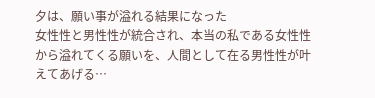夕は、願い事が溢れる結果になった
女性性と男性性が統合され、本当の私である女性性から溢れてくる願いを、人間として在る男性性が叶えてあげる…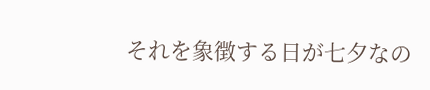それを象徴する日が七夕なの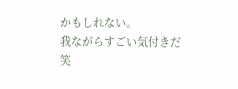かもしれない。
我ながらすごい気付きだ
笑